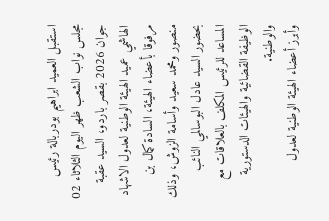استقبل العميد ابراهيم بودربالة رئيس مجلس نواب الشعب ظهر اليوم الثلاثاء 02 جوان 2026 بقصر باردو، السيد عقبة الهاشمي عميد الهيئة الوطنية لعدول الاشهاد مرفوقا بأعضاء الهيئة، السادة كمال بن منصور ومحمد سعيد وأسامة الزوش، وذلك بحضور السيد عادل البوسالمي النائب المساعد للرئيس المكلف بالعلاقات مع الوظيفة القضائية والهيئات الدستورية والوطنية.
وأبرز أعضاء الهيئة الوطنية لعدول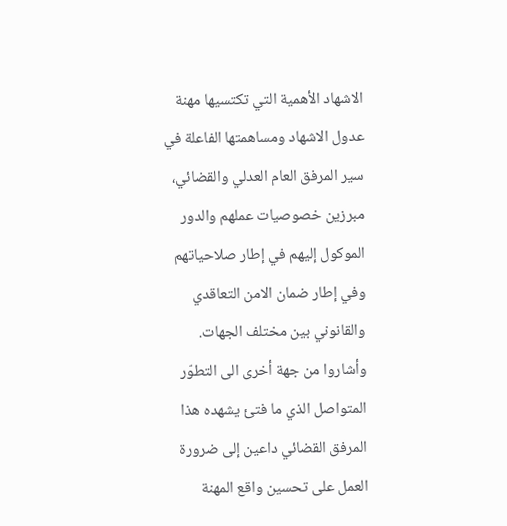الاشهاد الأهمية التي تكتسيها مهنة عدول الاشهاد ومساهمتها الفاعلة في سير المرفق العام العدلي والقضائي، مبرزين خصوصيات عملهم والدور الموكول إليهم في إطار صلاحياتهم وفي إطار ضمان الامن التعاقدي والقانوني بين مختلف الجهات.
وأشاروا من جهة أخرى الى التطوّر المتواصل الذي ما فتئ يشهده هذا المرفق القضائي داعين إلى ضرورة العمل على تحسين واقع المهنة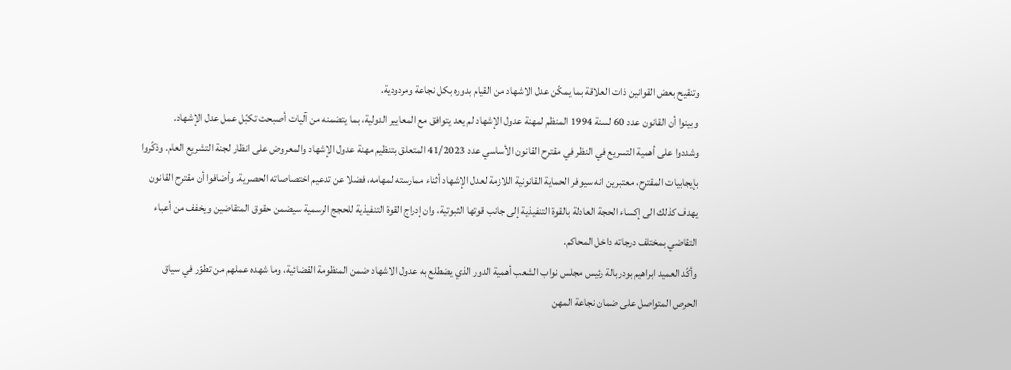وتنقيح بعض القوانين ذات العلاقة بما يمكّن عدل الاشهاد من القيام بدوره بكل نجاعة ومردودية.
وبينوا أن القانون عدد 60 لسنة 1994 المنظم لمهنة عدول الإشهاد لم يعد يتوافق مع المعايير الدولية، بما يتضمنه من آليات أصبحت تكبّل عمل عدل الإشهاد.
وشددوا على أهمية التسريع في النظر في مقترح القانون الأساسي عدد 41/2023 المتعلق بتنظيم مهنة عدول الإشهاد والمعروض على انظار لجنة التشريع العام. وذكّروا بإيجابيات المقترح، معتبرين انه سيوفر الحماية القانونية اللازمة لعدل الإشهاد أثناء ممارسته لمهامه، فضلا عن تدعيم اختصاصاته الحصرية. وأضافوا أن مقترح القانون يهدف كذلك الى إكساء الحجة العادلة بالقوة التنفيذية إلى جانب قوتها الثبوتية، وان إدراج القوة التنفيذية للحجج الرسمية سيضمن حقوق المتقاضين ويخفف من أعباء التقاضي بمختلف درجاته داخل المحاكم.
وأكّد العميد ابراهيم بودربالة رئيس مجلس نواب الشعب أهمية الدور الذي يضطلع به عدول الاشهاد ضمن المنظومة القضائية، وما شهده عملهم من تطوّر في سياق الحرص المتواصل على ضمان نجاعة المهن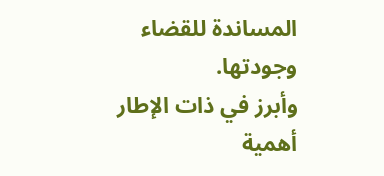المساندة للقضاء وجودتها.
وأبرز في ذات الإطار أهمية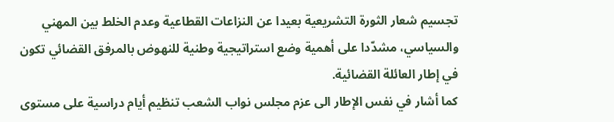تجسيم شعار الثورة التشريعية بعيدا عن النزاعات القطاعية وعدم الخلط بين المهني والسياسي، مشدّدا على أهمية وضع استراتيجية وطنية للنهوض بالمرفق القضائي تكون في إطار العائلة القضائية.
كما أشار في نفس الإطار الى عزم مجلس نواب الشعب تنظيم أيام دراسية على مستوى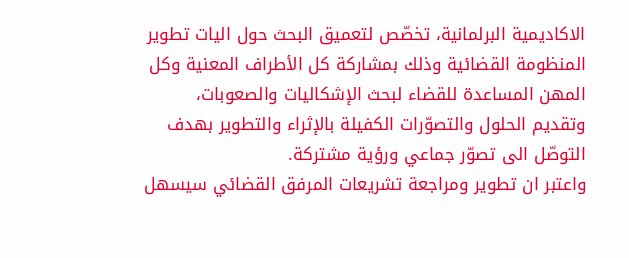الاكاديمية البرلمانية، تخصّص لتعميق البحث حول اليات تطوير المنظومة القضائية وذلك بمشاركة كل الأطراف المعنية وكل المهن المساعدة للقضاء لبحث الإشكاليات والصعوبات، وتقديم الحلول والتصوّرات الكفيلة بالإثراء والتطوير بهدف التوصّل الى تصوّر جماعي ورؤية مشتركة.
واعتبر ان تطوير ومراجعة تشريعات المرفق القضائي سيسهل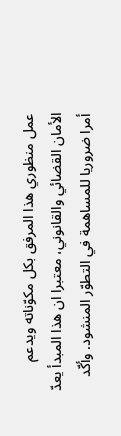عمل منظوري هذا المرفق بكل مكوّناته ويدعم الأمان القضائي والقانوني، معتبرا ان هذا المبدأ يعدّ أمرا ضروريا للمساهمة في التطوّر المنشود. وأكّد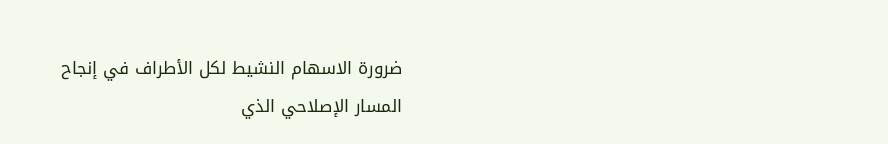ضرورة الاسهام النشيط لكل الأطراف في إنجاح المسار الإصلاحي الذي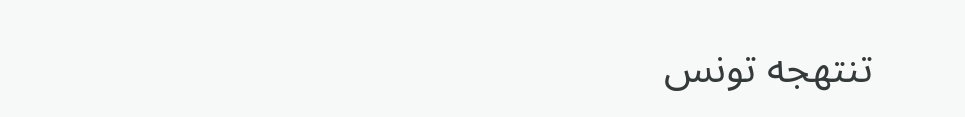تنتهجه تونس